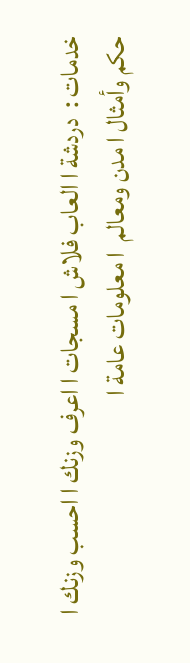خدمات :  دردشة ا العاب فلاش ا مسجات ا اعرف وزنك ا احسب وزنك ا حكم وأمثال ا مدن ومعالم  ا معلومات عامة ا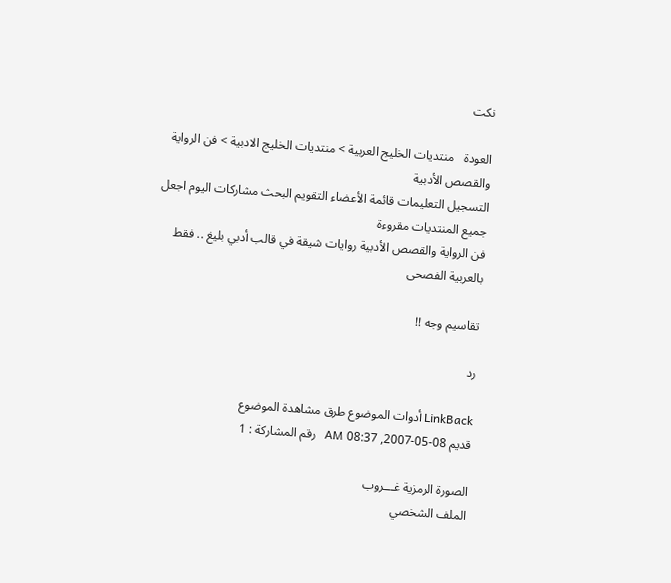نكت

العودة   منتديات الخليج العربية > منتديات الخليج الادبية > فن الرواية والقصص الأدبية
التسجيل التعليمات قائمة الأعضاء التقويم البحث مشاركات اليوم اجعل جميع المنتديات مقروءة
فن الرواية والقصص الأدبية روايات شيقة في قالب أدبي بليغ .. فقط بالعربية الفصحى

تقاسيم وجه !!

رد

LinkBack أدوات الموضوع طرق مشاهدة الموضوع
قديم 08-05-2007, 08:37 AM   رقم المشاركة : 1

الصورة الرمزية غـــروب
الملف الشخصي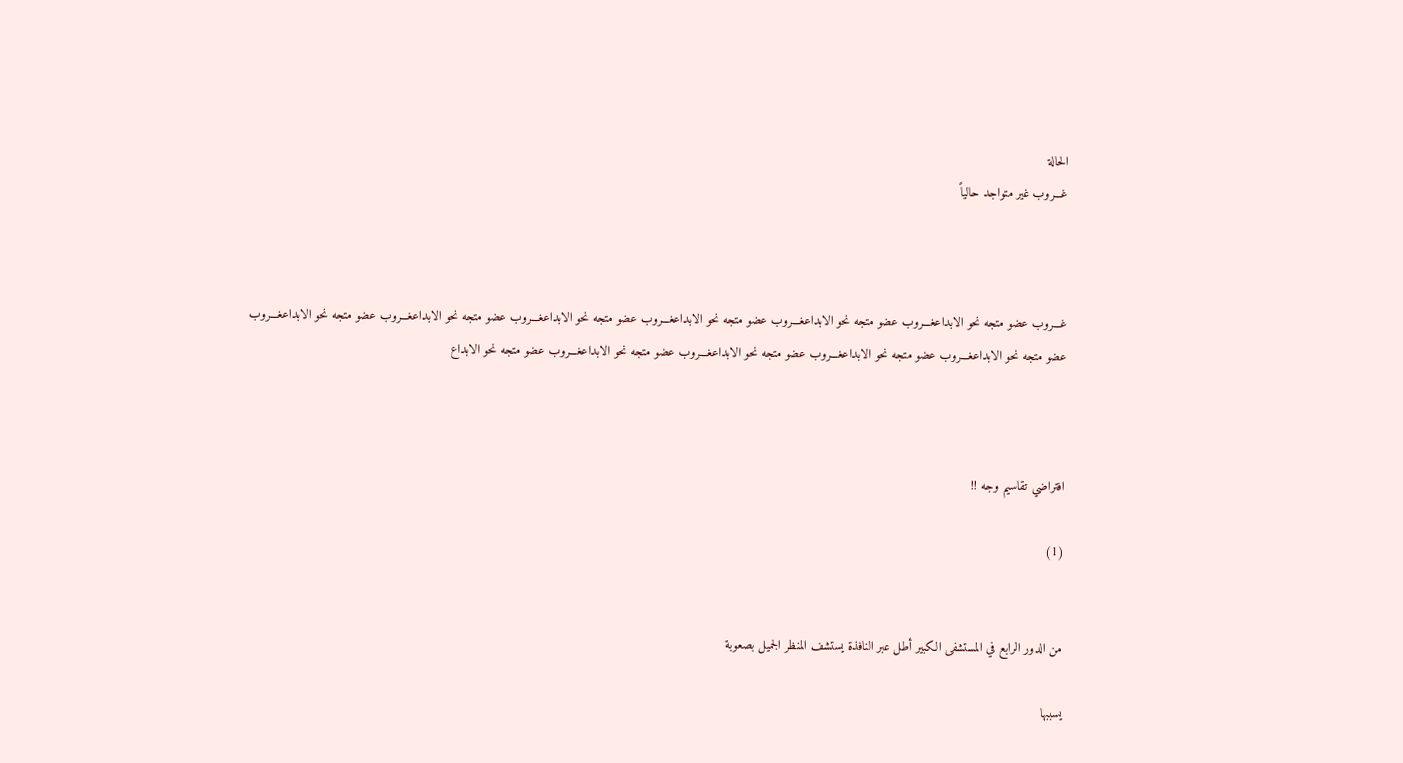الحالة
غـــروب غير متواجد حالياً



غـــروب عضو متجه نحو الابداعغـــروب عضو متجه نحو الابداعغـــروب عضو متجه نحو الابداعغـــروب عضو متجه نحو الابداعغـــروب عضو متجه نحو الابداعغـــروب عضو متجه نحو الابداعغـــروب عضو متجه نحو الابداعغـــروب عضو متجه نحو الابداعغـــروب عضو متجه نحو الابداعغـــروب عضو متجه نحو الابداعغـــروب عضو متجه نحو الابداع



افتراضي تقاسيم وجه !!

(1)


من الدور الرابع في المستشفى الكبير أطل عبر النافذة يستشف المنظر الجميل بصعوبة

يسببها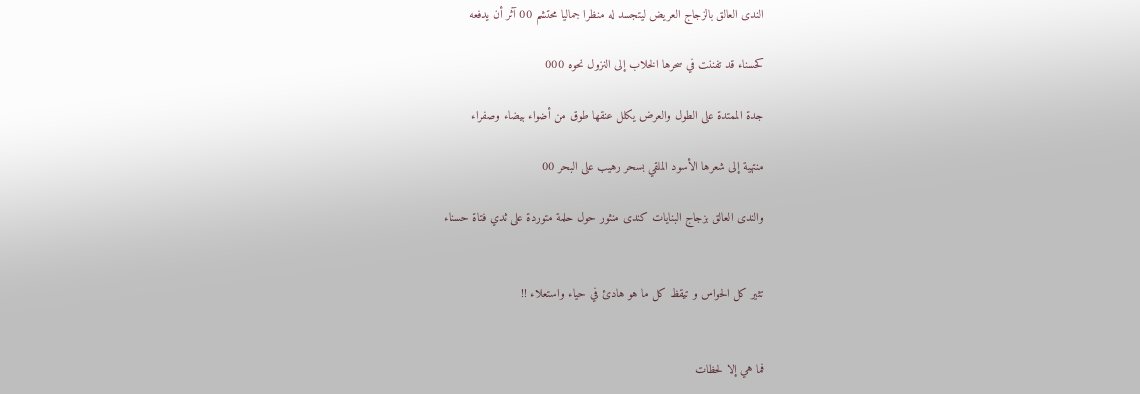الندى العالق بالزجاج العريض ليتجسد له منظرا جماليا محتشم 00 آثر أن يدفعه

كحسناء قد تفننت في سحرها الخلاب إلى النزول نحوه 000

جدة الممتدة على الطول والعرض يكلل عنقها طوق من أضواء بيضاء وصفراء

منتهية إلى شعرها الأسود الملقي بسحر رهيب على البحر 00

والندى العالق بزجاج البنايات كندى منثور حول حلمة متوردة على ثدي فتاة حسناء


تثير كل الحواس و تيقظ كل ما هو هادئ في حياء واستعلاء !!


فما هي إلا لحظات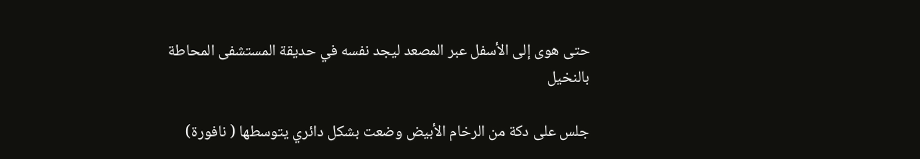حتى هوى إلى الأسفل عبر المصعد ليجد نفسه في حديقة المستشفى المحاطة بالنخيل

جلس على دكة من الرخام الأبيض وضعت بشكل دائري يتوسطها ( نافورة)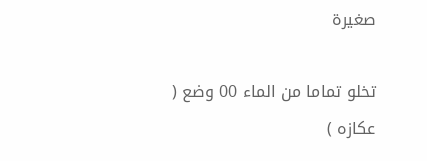صغيرة

تخلو تماما من الماء 00 وضع ( عكازه )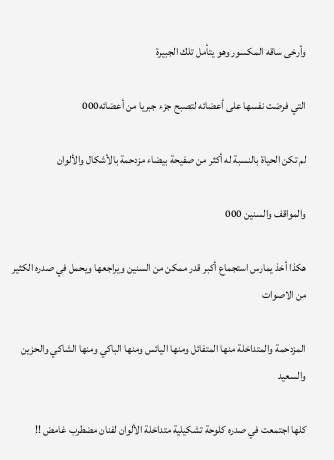وأرخى ساقه المكسور وهو يتأمل تلك الجبيرة

التي فرضت نفسها على أعضائه لتصبح جزء جبريا من أعضائه000

لم تكن الحياة بالنسبة له أكثر من صفيحة بيضاء مزدحمة بالأشكال والألوان

والمواقف والسنين 000

هكذا أخذ يمارس استجماع أكبر قدر ممكن من السنين ويراجعها ويحمل في صدره الكثير من الاصوات

المزدحمة والمتداخلة منها المتفائل ومنها اليائس ومنها الباكي ومنها الشاكي والحزين والسعيد

كلها اجتمعت في صدره كلوحة تشكيلية متداخلة الألوان لفنان مضطرب غامض !!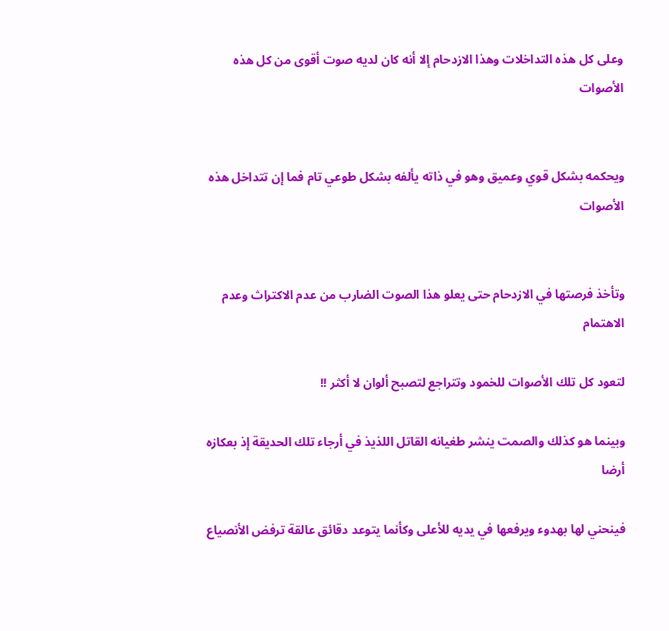وعلى كل هذه التداخلات وهذا الازدحام إلا أنه كان لديه صوت أقوى من كل هذه الأصوات


ويحكمه بشكل قوي وعميق وهو في ذاته يألفه بشكل طوعي تام فما إن تتداخل هذه الأصوات


وتأخذ فرصتها في الازدحام حتى يعلو هذا الصوت الضارب من عدم الاكتراث وعدم الاهتمام

لتعود كل تلك الأصوات للخمود وتتراجع لتصبح ألوان لا أكثر !!

وبينما هو كذلك والصمت ينشر طغيانه القاتل اللذيذ في أرجاء تلك الحديقة إذ بعكازه أرضا

فينحني لها بهدوء ويرفعها في يديه للأعلى وكأنما يتوعد دقائق عالقة ترفض الأنصياع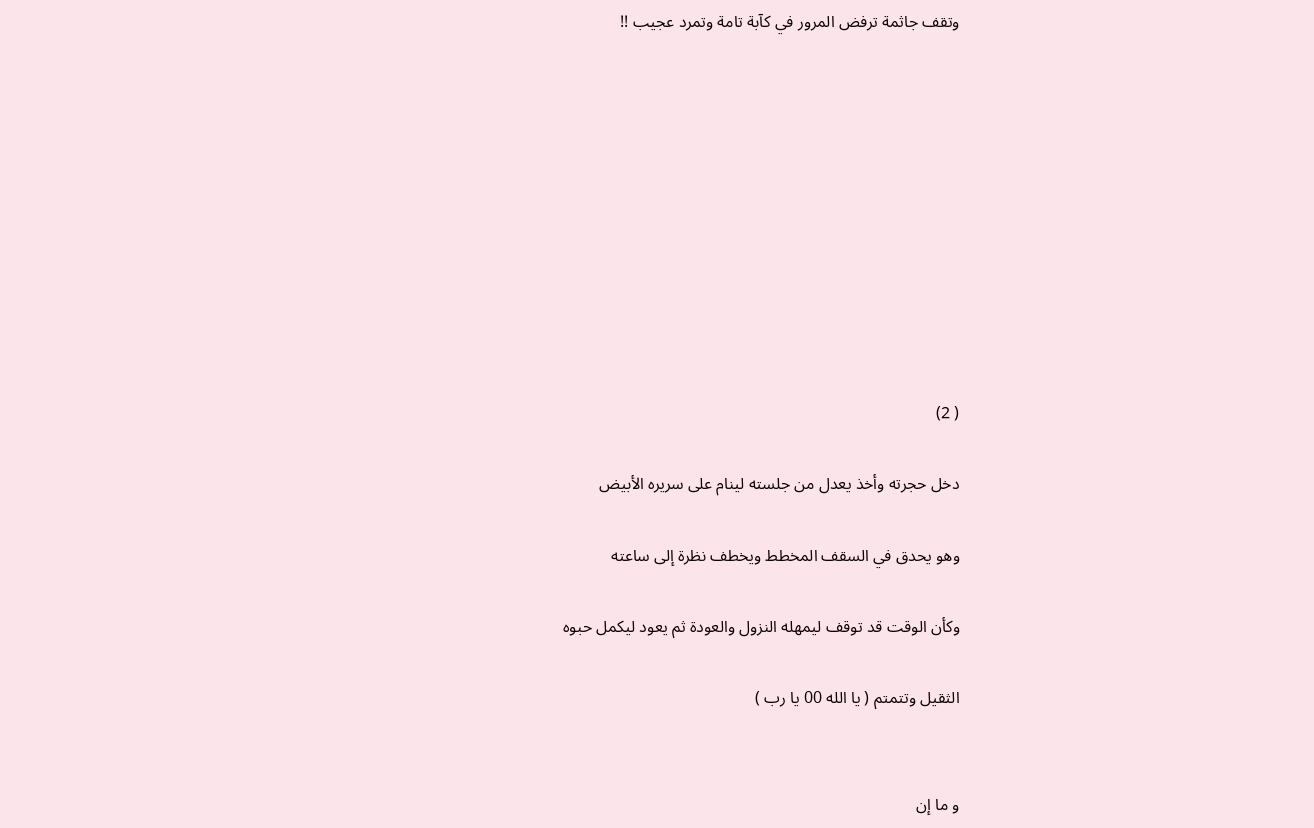وتقف جاثمة ترفض المرور في كآبة تامة وتمرد عجيب !!










( 2)

دخل حجرته وأخذ يعدل من جلسته لينام على سريره الأبيض

وهو يحدق في السقف المخطط ويخطف نظرة إلى ساعته

وكأن الوقت قد توقف ليمهله النزول والعودة ثم يعود ليكمل حبوه

الثقيل وتتمتم ( يا الله 00 يا رب )


و ما إن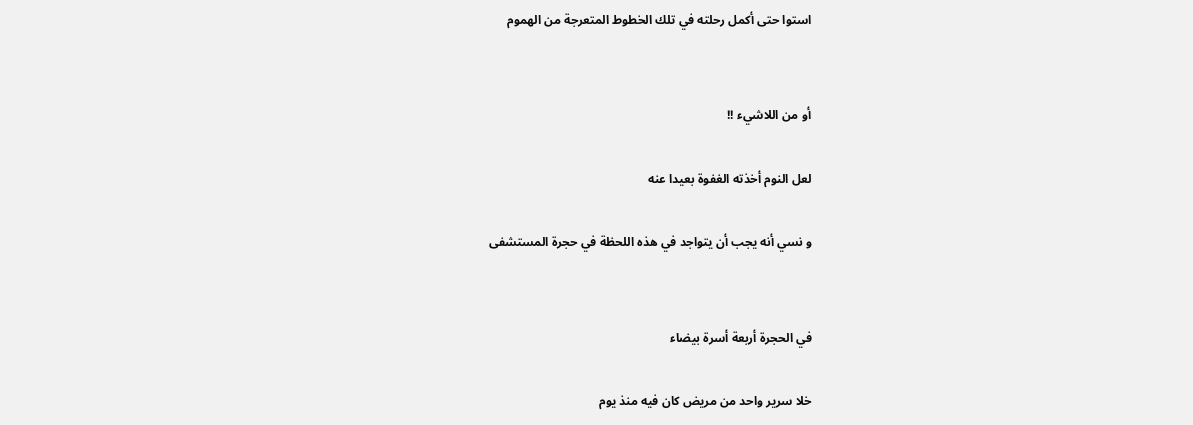استوا حتى أكمل رحلته في تلك الخطوط المتعرجة من الهموم


أو من اللاشيء !!

لعل النوم أخذته الغفوة بعيدا عنه

و نسي أنه يجب أن يتواجد في هذه اللحظة في حجرة المستشفى


في الحجرة أربعة أسرة بيضاء

خلا سرير واحد من مريض كان فيه منذ يوم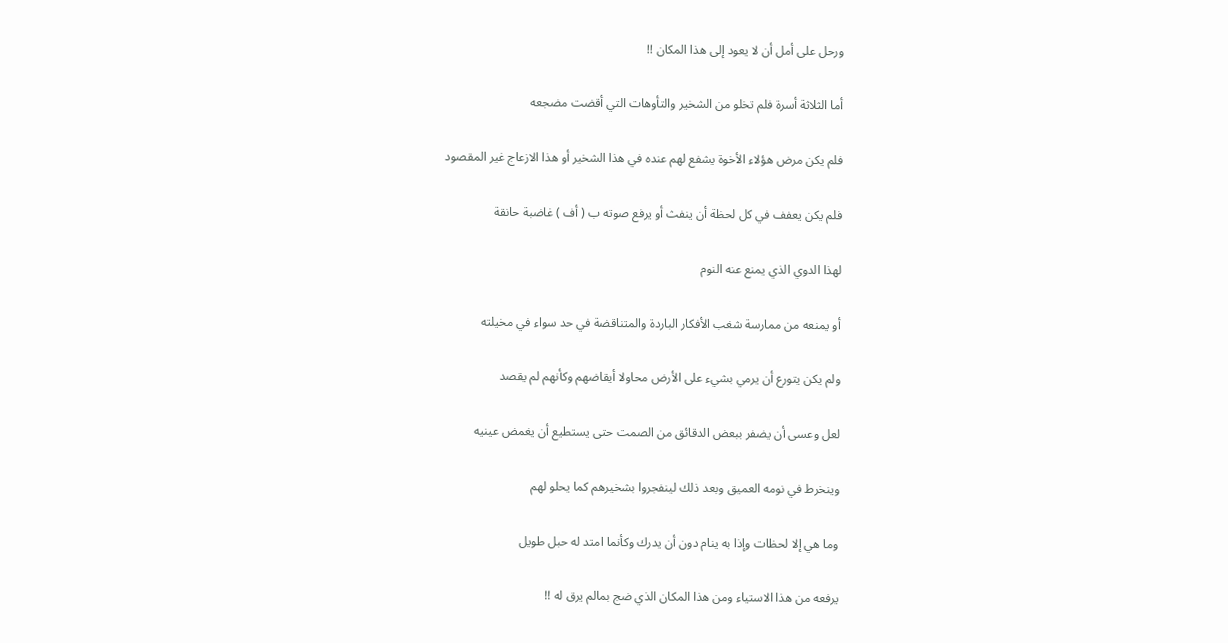ورحل على أمل أن لا يعود إلى هذا المكان !!

أما الثلاثة أسرة فلم تخلو من الشخير والتأوهات التي أقضت مضجعه

فلم يكن مرض هؤلاء الأخوة يشفع لهم عنده في هذا الشخير أو هذا الازعاج غير المقصود

فلم يكن يعفف في كل لحظة أن ينفث أو يرفع صوته ب ( أف ) غاضبة حانقة

لهذا الدوي الذي يمنع عنه النوم

أو يمنعه من ممارسة شغب الأفكار الباردة والمتناقضة في حد سواء في مخيلته

ولم يكن يتورع أن يرمي بشيء على الأرض محاولا أيقاضهم وكأنهم لم يقصد

لعل وعسى أن يضفر ببعض الدقائق من الصمت حتى يستطيع أن يغمض عينيه

وينخرط في نومه العميق وبعد ذلك لينفجروا بشخيرهم كما يحلو لهم

وما هي إلا لحظات وإذا به ينام دون أن يدرك وكأنما امتد له حبل طويل

يرفعه من هذا الاستياء ومن هذا المكان الذي ضج بمالم يرق له !!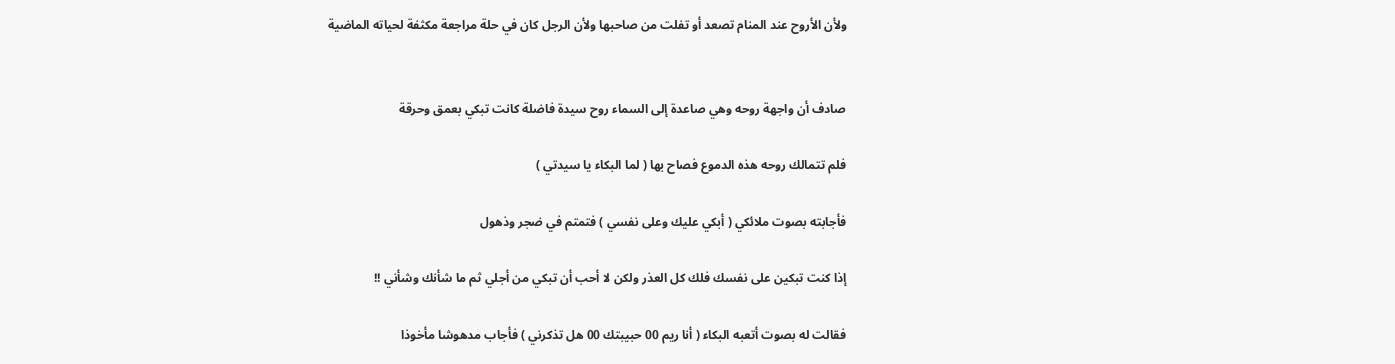ولأن الأروح عند المنام تصعد أو تفلت من صاحبها ولأن الرجل كان في حلة مراجعة مكثفة لحياته الماضية


صادف أن واجهة روحه وهي صاعدة إلى السماء روح سيدة فاضلة كانت تبكي بعمق وحرقة

فلم تتمالك روحه هذه الدموع فصاح بها ( لما البكاء يا سيدتي )

فأجابته بصوت ملائكي ( أبكي عليك وعلى نفسي ) فتمتم في ضجر وذهول

إذا كنت تبكين على نفسك فلك كل العذر ولكن لا أحب أن تبكي من أجلي ثم ما شأنك وشأني !!

فقالت له بصوت أتعبه البكاء ( أنا ريم 00 حبيبتك 00 هل تذكرني ) فأجاب مدهوشا مأخوذا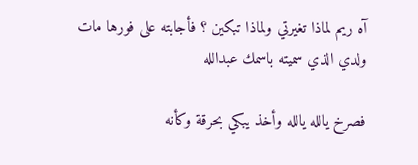آه ريم لماذا تغيرتي ولماذا تبكين ؟ فأجابته على فورها مات ولدي الذي سميته باسمك عبدالله

فصرخ يالله يالله وأخذ يبكي بحرقة وكأنه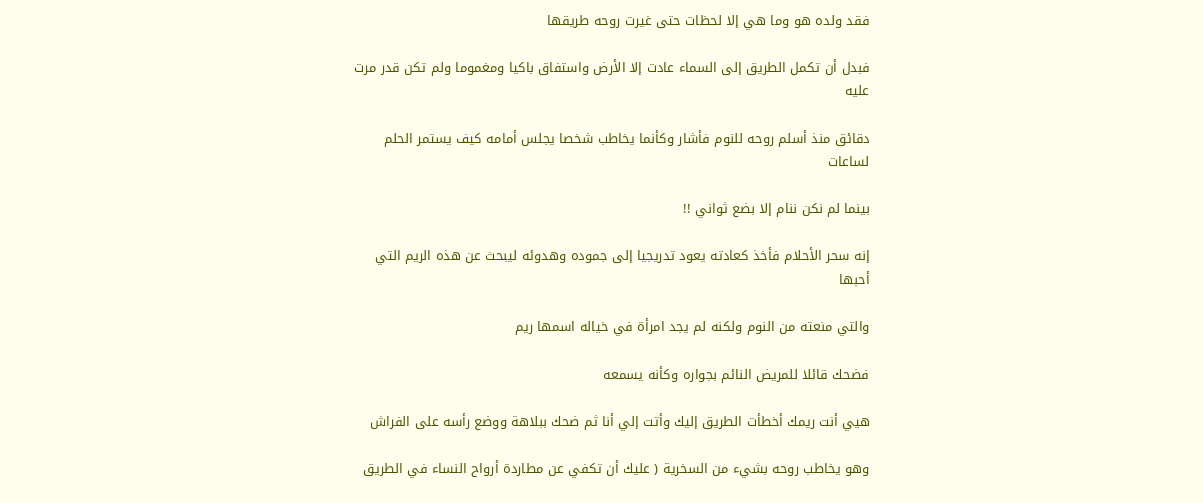فقد ولده هو وما هي إلا لحظات حتى غيرت روحه طريقها

فبدل أن تكمل الطريق إلى السماء عادت إلا الأرض واستفاق باكيا ومغموما ولم تكن قدر مرت عليه

دقائق منذ أسلم روحه للنوم فأشار وكأنما يخاطب شخصا يجلس أمامه كيف يستمر الحلم لساعات

بينما لم نكن ننام إلا بضع ثواني !!

إنه سحر الأحلام فأخذ كعادته يعود تدريجيا إلى جموده وهدوئه ليبحث عن هذه الريم التي أحبها

والتي منعته من النوم ولكنه لم يجد امرأة في خياله اسمها ريم

فضحك قائلا للمريض النائم بجواره وكأنه يسمعه

هيي أنت ريمك أخطأت الطريق إليك وأتت إلي أنا ثم ضحك ببلاهة ووضع رأسه على الفراش

وهو يخاطب روحه بشيء من السخرية ( عليك أن تكفي عن مطاردة أرواح النساء في الطريق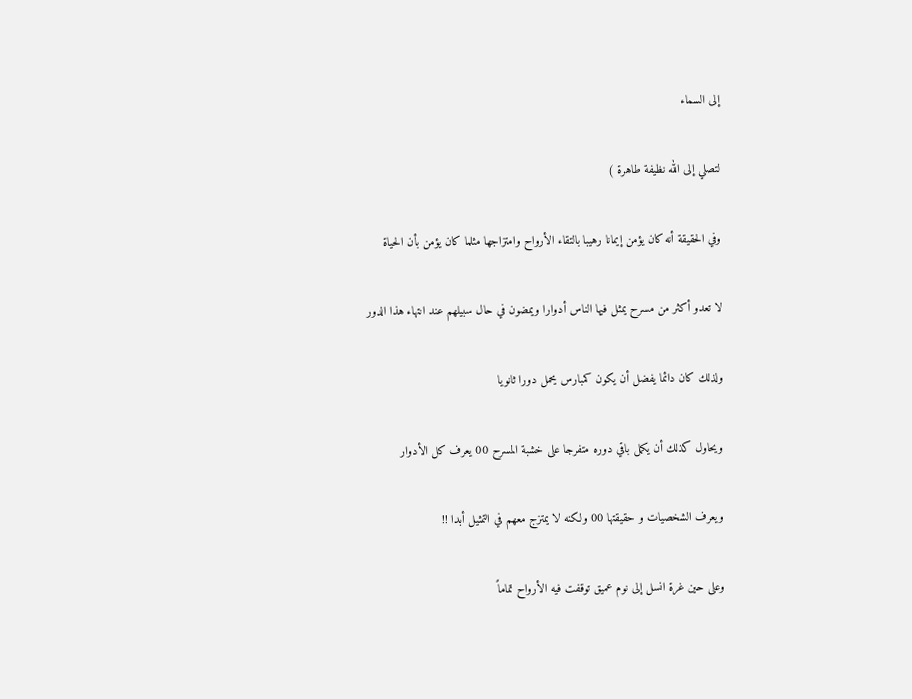إلى السماء

لتصلي إلى الله نظيفة طاهرة )

وفي الحقيقة أنه كان يؤمن إيمانا رهيبا بالتقاء الأرواح وامتزاجها مثلما كان يؤمن بأن الحياة

لا تعدو أكثر من مسرح يمثل فيها الناس أدوارا ويمضون في حال سبيلهم عند انتهاء هذا الدور

ولذلك كان دائما يفضل أن يكون كمبارس يحمل دورا ثانويا

ويحاول كذلك أن يكمل باقي دوره متفرجا على خشبة المسرح 00 يعرف كل الأدوار

ويعرف الشخصيات و حقيقتها 00 ولكنه لا يمتزج معهم في التمثيل أبدا !!

وعلى حين غرة انسل إلى نوم عميق توقفت فيه الأرواح تماماً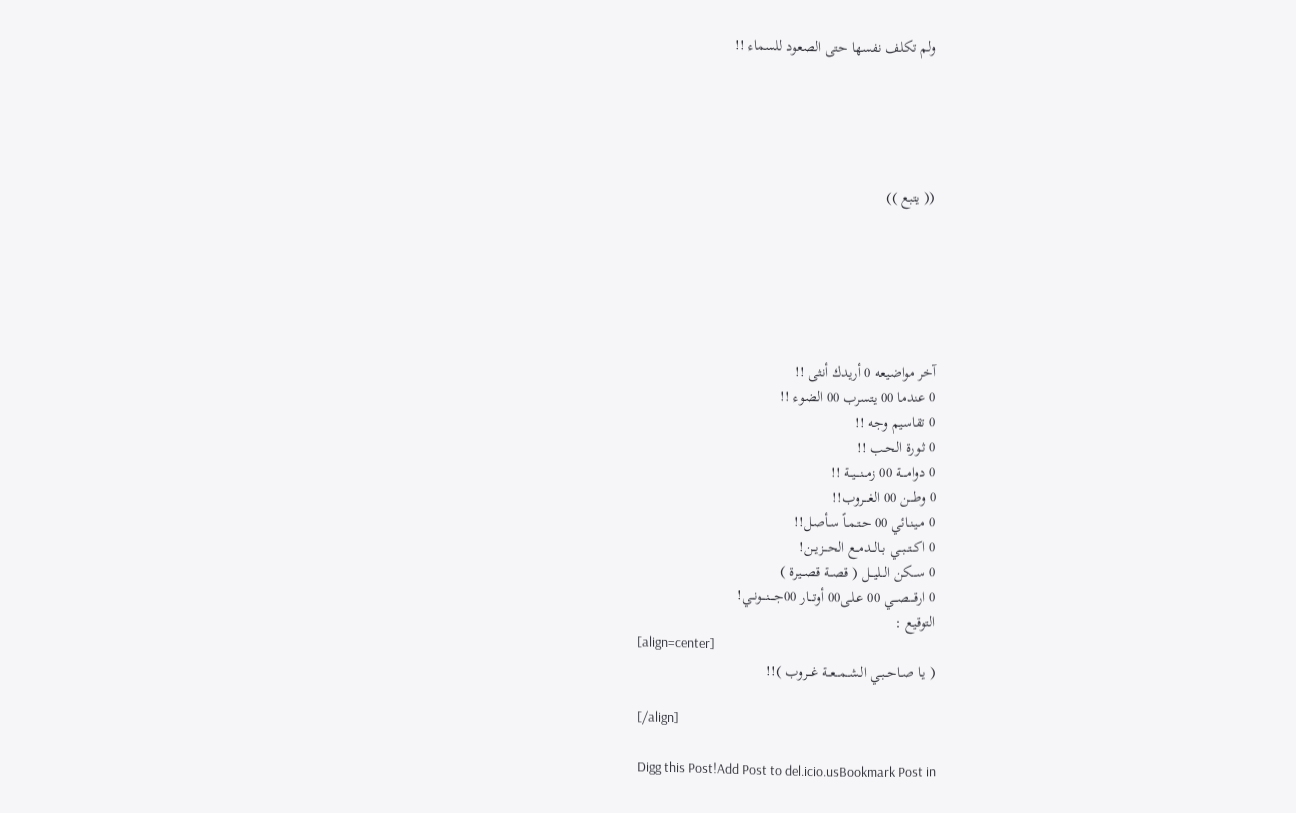ولم تكلف نفسها حتى الصعود للسماء !!





(( يتبع ))






آخر مواضيعه 0 أريدك أنثى !!
0 عندما 00 يتسرب 00 الضوء !!
0 تقاسيم وجه !!
0 ثـورة الحـب !!
0 دوامــــة 00 زمــنـــيــة !!
0 وطـــن 00 الغـــروب!!
0 مـيـنـائي 00 حـتـمـاً سـأصـل!!
0 اكــتــبــي بـالــدمــع الحـــزيــن!
0 ســـكن الــليـــل ( قصــة قصــيرة )
0 ارقــــصـــي 00 عـلـى00 أوتـــار 00جــــنـــونــي!
التوقيع :
[align=center]
( يـا صـاحــبـي الـشــمــعــة غـــروب )!!

[/align]

Digg this Post!Add Post to del.icio.usBookmark Post in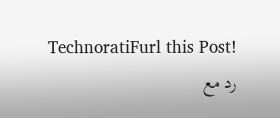TechnoratiFurl this Post!
رد مع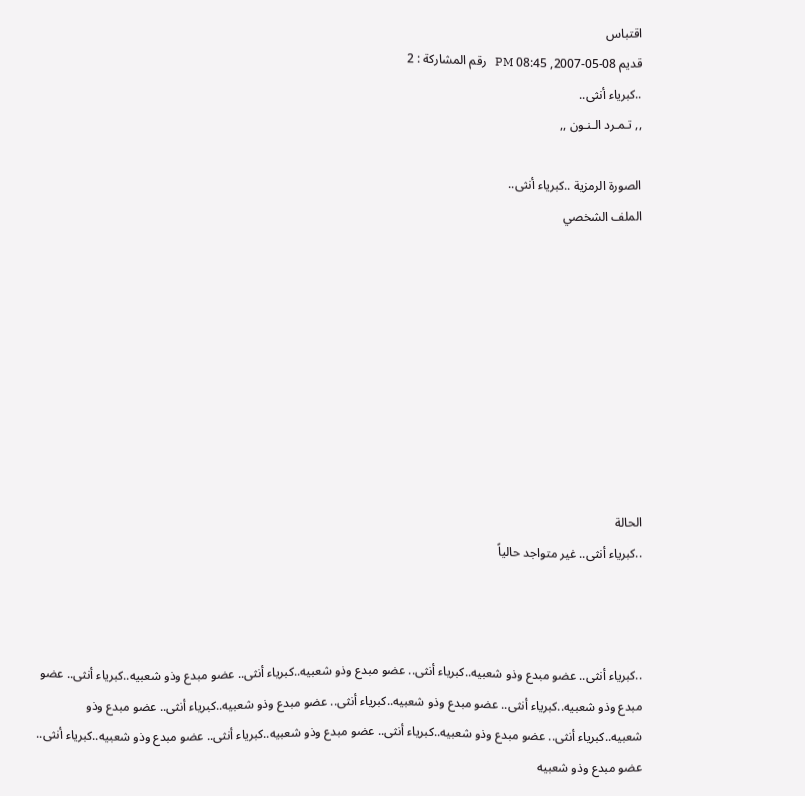اقتباس
قديم 08-05-2007, 08:45 PM   رقم المشاركة : 2
..كبرياء أنثى..
,, تـمـرد الـنـون ,,

الصورة الرمزية ..كبرياء أنثى..
الملف الشخصي









الحالة
..كبرياء أنثى.. غير متواجد حالياً



..كبرياء أنثى.. عضو مبدع وذو شعبيه..كبرياء أنثى.. عضو مبدع وذو شعبيه..كبرياء أنثى.. عضو مبدع وذو شعبيه..كبرياء أنثى.. عضو مبدع وذو شعبيه..كبرياء أنثى.. عضو مبدع وذو شعبيه..كبرياء أنثى.. عضو مبدع وذو شعبيه..كبرياء أنثى.. عضو مبدع وذو شعبيه..كبرياء أنثى.. عضو مبدع وذو شعبيه..كبرياء أنثى.. عضو مبدع وذو شعبيه..كبرياء أنثى.. عضو مبدع وذو شعبيه..كبرياء أنثى.. عضو مبدع وذو شعبيه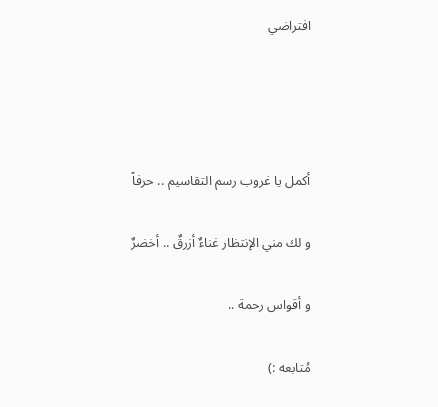افتراضي




أكمل يا غروب رسم التقاسيم .. حرفاً

و لك مني الإنتظار غناءٌ أزرقٌ .. أخضرٌ

و أقواس رحمة ..

مُتابعه :)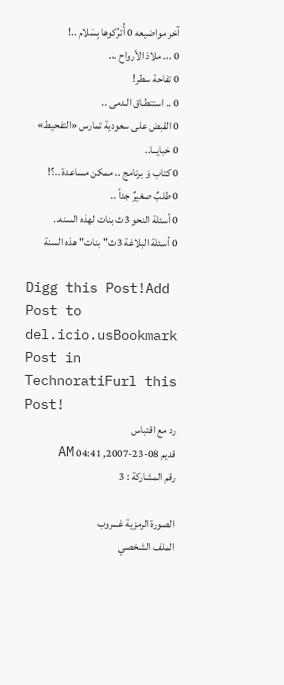آخر مواضيعه 0 أُترُكوها بِسَلام ..!
0 .،. ملاذ الأرواح .،.
0 تفاحة سطر!
0 .. استنطـاق الـدمى ..
0 القبض على سعودية تمارس «التفحيط»
0 خبايــا..
0 كتاب وَ برنامج .. ممكن مساعدة ..؟!
0 طلبٌ صغيرٌ جداً ..
0 أسئلة النحو 3ث بنات لهذه السنه..
0 أسئلة البلاغة 3ث"بنات" هذه السنة

Digg this Post!Add Post to del.icio.usBookmark Post in TechnoratiFurl this Post!
رد مع اقتباس
قديم 08-23-2007, 04:41 AM   رقم المشاركة : 3

الصورة الرمزية غـــروب
الملف الشخصي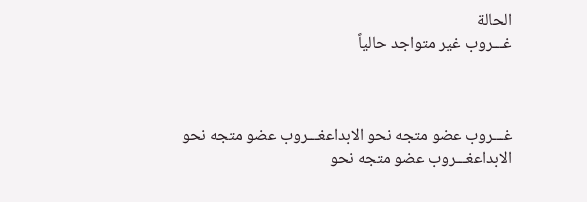الحالة
غـــروب غير متواجد حالياً



غـــروب عضو متجه نحو الابداعغـــروب عضو متجه نحو الابداعغـــروب عضو متجه نحو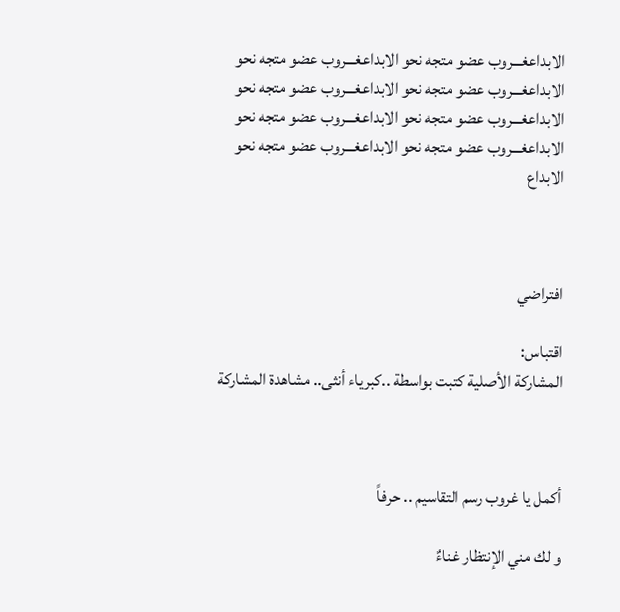الابداعغـــروب عضو متجه نحو الابداعغـــروب عضو متجه نحو الابداعغـــروب عضو متجه نحو الابداعغـــروب عضو متجه نحو الابداعغـــروب عضو متجه نحو الابداعغـــروب عضو متجه نحو الابداعغـــروب عضو متجه نحو الابداعغـــروب عضو متجه نحو الابداع



افتراضي

اقتباس:
المشاركة الأصلية كتبت بواسطة ..كبرياء أنثى.. مشاهدة المشاركة



أكمل يا غروب رسم التقاسيم .. حرفاً

و لك مني الإنتظار غناءٌ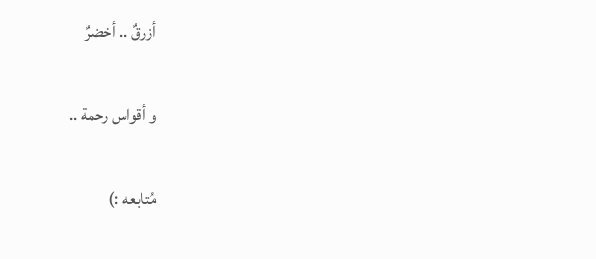أزرقٌ .. أخضرٌ

و أقواس رحمة ..

مُتابعه :)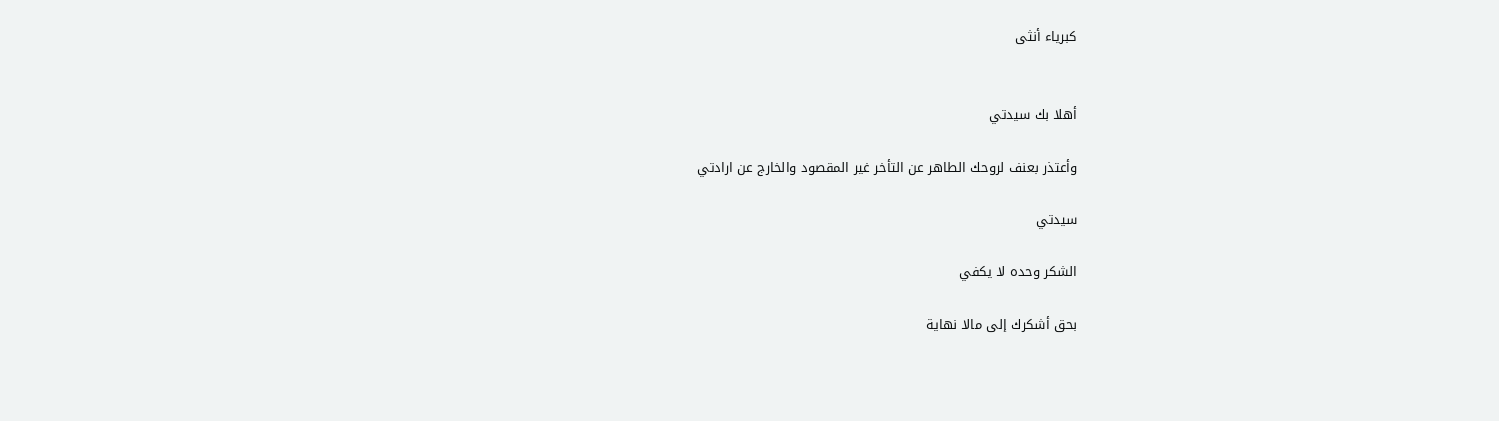كبرياء أنثى


أهلا بك سيدتي

وأعتذر بعنف لروحك الطاهر عن التأخر غير المقصود والخارج عن ارادتي

سيدتي

الشكر وحده لا يكفي

بحق أشكرك إلى مالا نهاية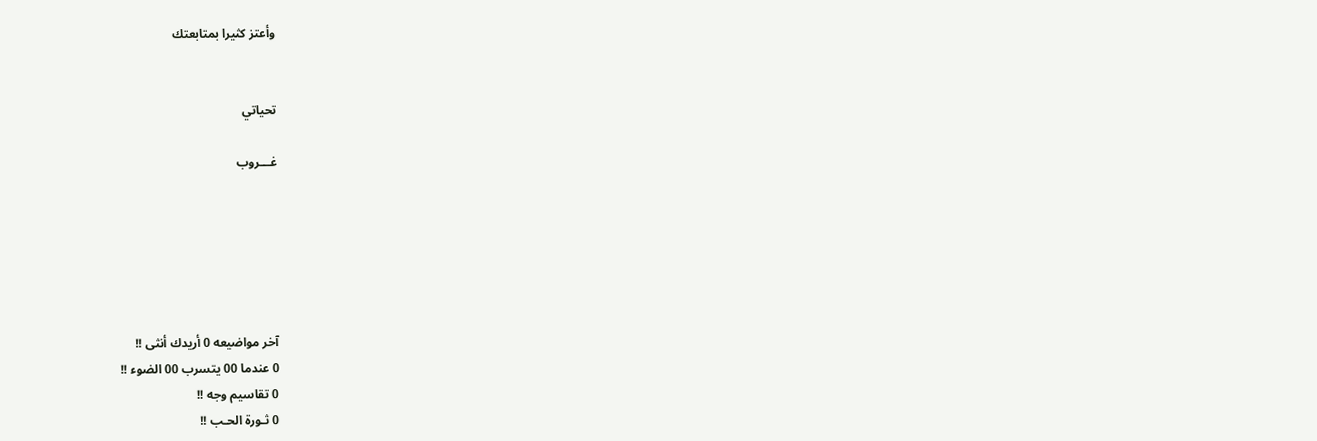وأعتز كثيرا بمتابعتك


تحياتي

غـــروب






آخر مواضيعه 0 أريدك أنثى !!
0 عندما 00 يتسرب 00 الضوء !!
0 تقاسيم وجه !!
0 ثـورة الحـب !!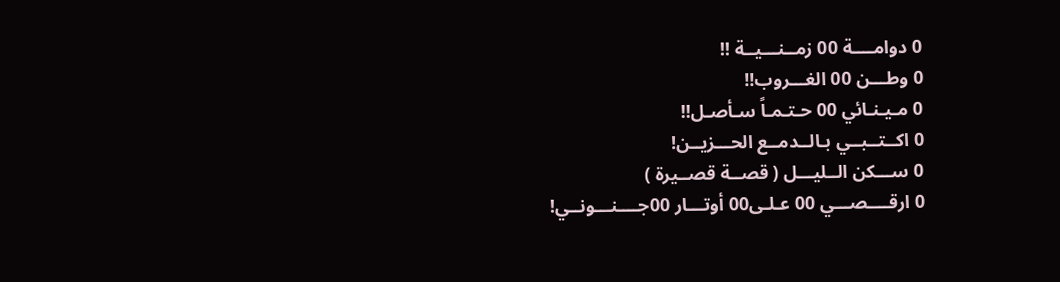0 دوامــــة 00 زمــنـــيــة !!
0 وطـــن 00 الغـــروب!!
0 مـيـنـائي 00 حـتـمـاً سـأصـل!!
0 اكــتــبــي بـالــدمــع الحـــزيــن!
0 ســـكن الــليـــل ( قصــة قصــيرة )
0 ارقــــصـــي 00 عـلـى00 أوتـــار 00جــــنـــونــي!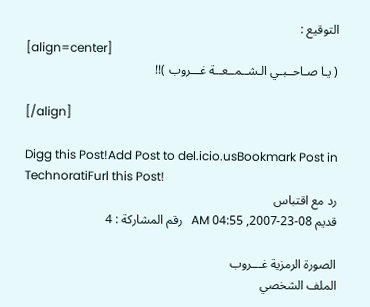التوقيع :
[align=center]
( يـا صـاحــبـي الـشــمــعــة غـــروب )!!

[/align]

Digg this Post!Add Post to del.icio.usBookmark Post in TechnoratiFurl this Post!
رد مع اقتباس
قديم 08-23-2007, 04:55 AM   رقم المشاركة : 4

الصورة الرمزية غـــروب
الملف الشخصي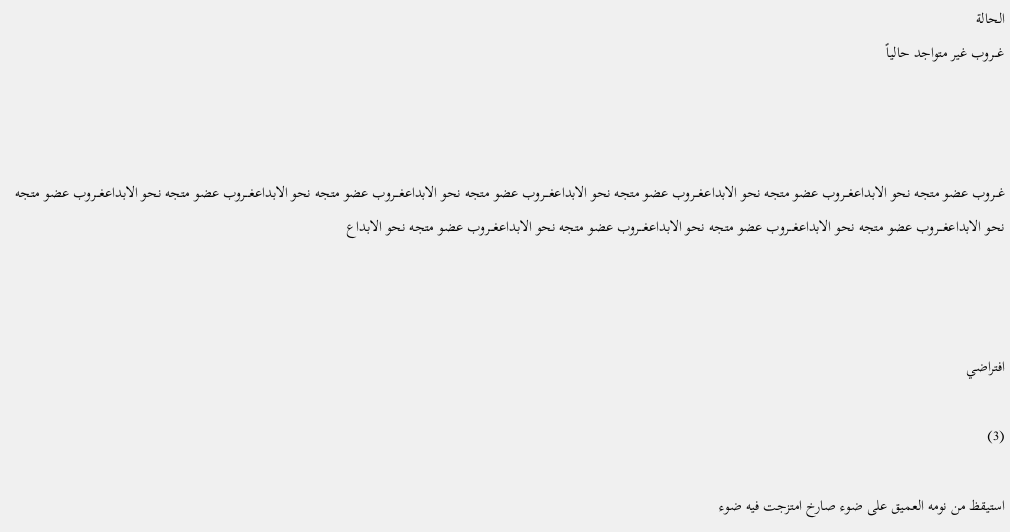الحالة
غـــروب غير متواجد حالياً



غـــروب عضو متجه نحو الابداعغـــروب عضو متجه نحو الابداعغـــروب عضو متجه نحو الابداعغـــروب عضو متجه نحو الابداعغـــروب عضو متجه نحو الابداعغـــروب عضو متجه نحو الابداعغـــروب عضو متجه نحو الابداعغـــروب عضو متجه نحو الابداعغـــروب عضو متجه نحو الابداعغـــروب عضو متجه نحو الابداعغـــروب عضو متجه نحو الابداع



افتراضي

(3)

استيقظ من نومه العميق على ضوء صارخ امتزجت فيه ضوء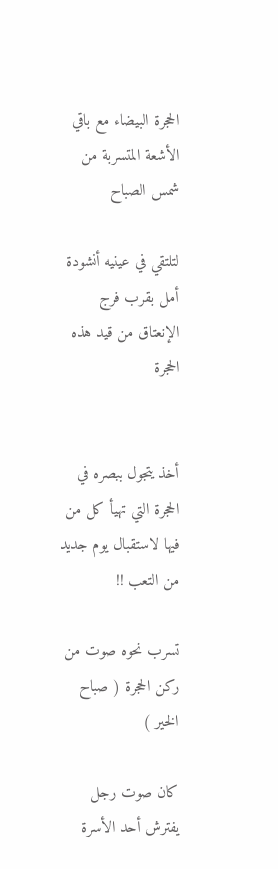الحجرة البيضاء مع باقي الأشعة المتسربة من شمس الصباح

لتلتقي في عينيه أنشودة أمل بقرب فرج الإنعتاق من قيد هذه الحجرة


أخذ يتجول ببصره في الحجرة التي تهيأ كل من فيها لاستقبال يوم جديد من التعب !!

تسرب نحوه صوت من ركن الحجرة ( صباح الخير )

كان صوت رجل يفترش أحد الأسرة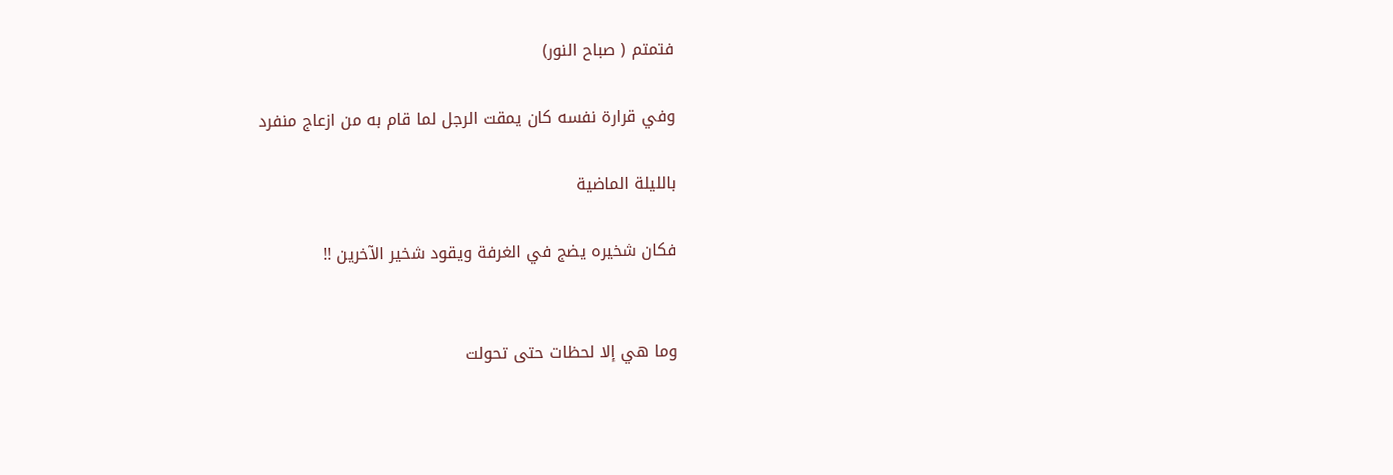فتمتم ( صباح النور)

وفي قرارة نفسه كان يمقت الرجل لما قام به من ازعاج منفرد

بالليلة الماضية

فكان شخيره يضج في الغرفة ويقود شخير الآخرين !!


وما هي إلا لحظات حتى تحولت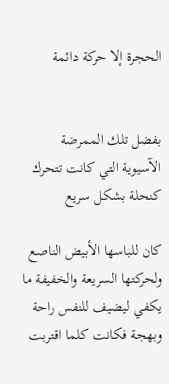الحجرة إلا حركة دائمة


بفضل تلك الممرضة الآسيوية التي كانت تتحرك كنحلة بشكل سريع

كان للباسها الأبيض الناصع ولحركتها السريعة والخفيفة ما يكفي ليضيف للنفس راحة وبهجة فكانت كلما اقتربت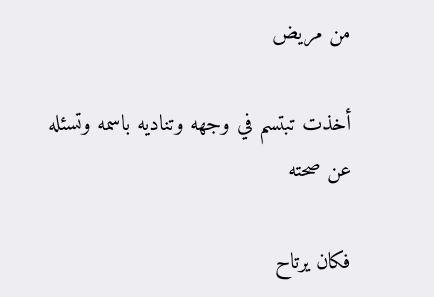من مريض

أخذت تبتسم في وجهه وتناديه باسمه وتسئله عن صحته

فكان يرتاح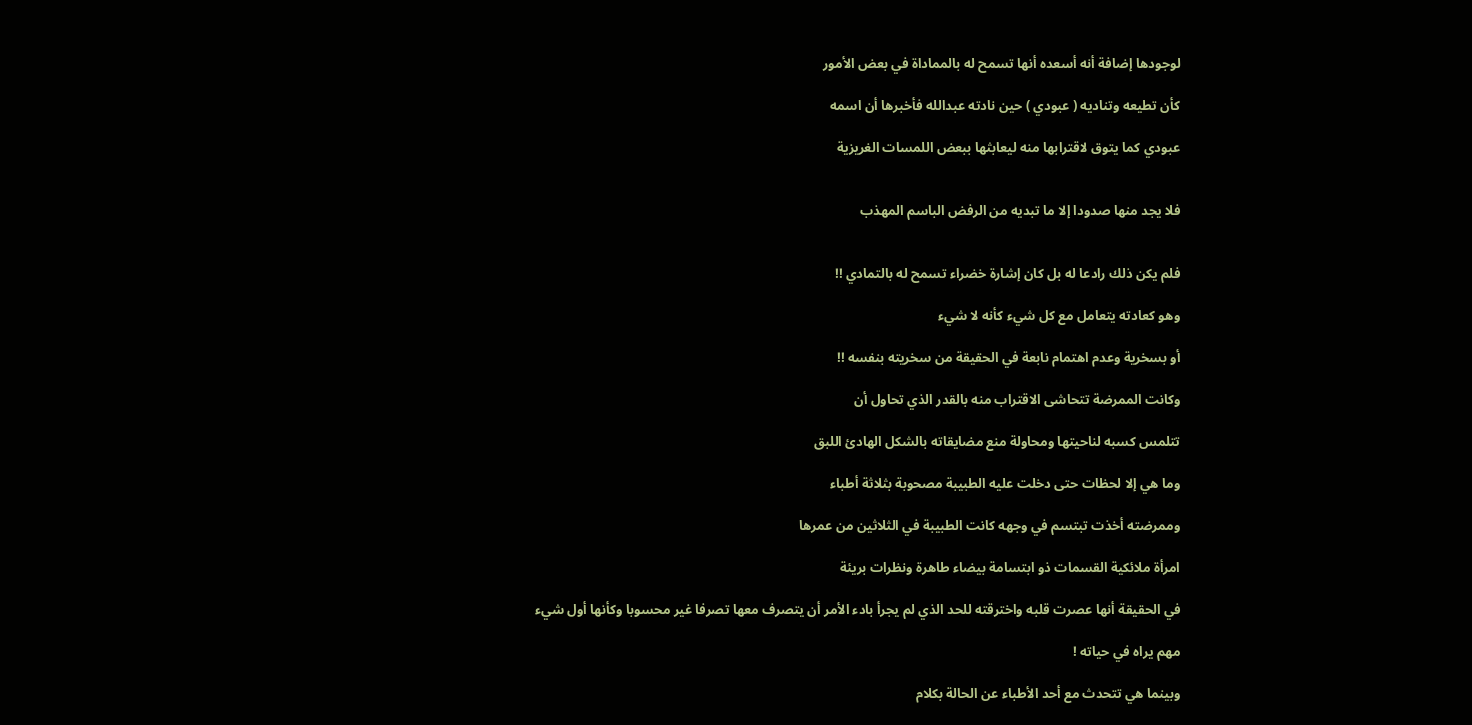لوجودها إضافة أنه أسعده أنها تسمح له بالمماداة في بعض الأمور

كأن تطيعه وتناديه ( عبودي ) حين نادته عبدالله فأخبرها أن اسمه

عبودي كما يتوق لاقترابها منه ليعابثها ببعض اللمسات الغريزية


فلا يجد منها صدودا إلا ما تبديه من الرفض الباسم المهذب


فلم يكن ذلك رادعا له بل كان إشارة خضراء تسمح له بالتمادي !!

وهو كعادته يتعامل مع كل شيء كأنه لا شيء

أو بسخرية وعدم اهتمام نابعة في الحقيقة من سخريته بنفسه !!

وكانت الممرضة تتحاشى الاقتراب منه بالقدر الذي تحاول أن

تتلمس كسبه لناحيتها ومحاولة منع مضايقاته بالشكل الهادئ اللبق

وما هي إلا لحظات حتى دخلت عليه الطبيبة مصحوبة بثلاثة أطباء

وممرضته أخذت تبتسم في وجهه كانت الطبيبة في الثلاثين من عمرها

امرأة ملائكية القسمات ذو ابتسامة بيضاء طاهرة ونظرات بريئة

في الحقيقة أنها عصرت قلبه واخترقته للحد الذي لم يجرأ بادء الأمر أن يتصرف معها تصرفا غير محسوبا وكأنها أول شيء

مهم يراه في حياته !

وبينما هي تتحدث مع أحد الأطباء عن الحالة بكلام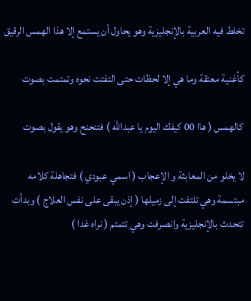تخلط فيه العربية بالإنجليزية وهو يحاول أن يستمع إلا هذا الهمس الرقيق

كأغنية معتقة وما هي إلا لحظات حتى التفتت نحوه وتمتمت بصوت

كالهمس ( هاا 00 كيفك اليوم يا عبدالله ) فتنحنح وهو يقول بصوت

لا يخلو من المعابثة و الإعجاب ( اسمي عبودي ) فتجاهلة كلامه مبتسمة وهي تلتفت إلى زميلها ( إذن يبقى على نفس العلاج ) وبدأت تتحدث بالإنجليزية وانصرفت وهي تتمتم ( نراه غدا )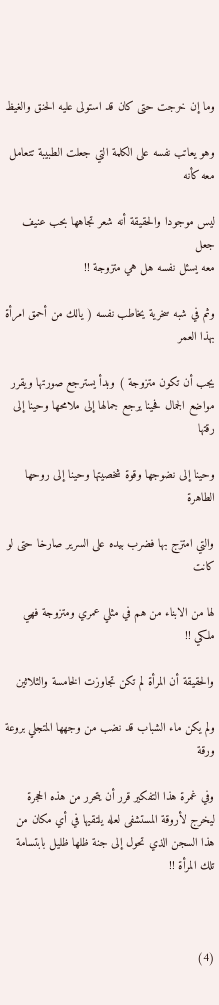وما إن خرجت حتى كان قد استولى عليه الحنق والغيظ

وهو يعاتب نفسه على الكلمة التي جعلت الطبيبة تتعامل معه كأنه

ليس موجودا والحقيقة أنه شعر تجاهها بحب عنيف جعل
معه يسئل نفسه هل هي متزوجة !!

وثم في شبه سخرية يخاطب نفسه ( يالك من أحمق امرأة بهذا العمر

يجب أن تكون متزوجة ) وبدأ يسترجع صورتها ويقرر مواضع الجمال فحينا يرجع جمالها إلى ملامحها وحينا إلى رقتها

وحينا إلى نضوجها وقوة شخصيتها وحينا إلى روحها الطاهرة

والتي امتزج بها فضرب بيده على السرير صارخا حتى لو كانت

لها من الابناء من هم في مثلي عمري ومتزوجة فهي ملكي !!

والحقيقة أن المرأة لم تكن تجاوزت الخامسة والثلاثين

ولم يكن ماء الشباب قد نضب من وجهها المتجلي بروعة ورقة

وفي غمرة هذا التفكير قرر أن يتحرر من هذه الحجرة ليخرج لأروقة المستشفى لعله يلتقيها في أي مكان من هذا السجن الذي تحول إلى جنة ظلها ظليل بابتسامة تلك المرأة !!



(4)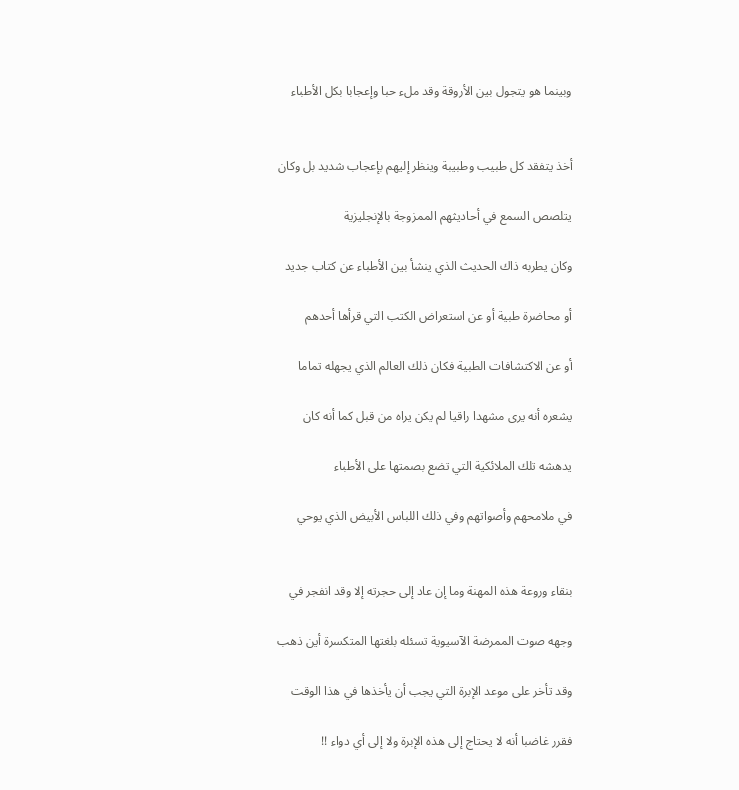وبينما هو يتجول بين الأروقة وقد ملء حبا وإعجابا بكل الأطباء


أخذ يتفقد كل طبيب وطبيبة وينظر إليهم بإعجاب شديد بل وكان

يتلصص السمع في أحاديثهم الممزوجة بالإنجليزية

وكان يطربه ذاك الحديث الذي ينشأ بين الأطباء عن كتاب جديد

أو محاضرة طبية أو عن استعراض الكتب التي قرأها أحدهم

أو عن الاكتشافات الطبية فكان ذلك العالم الذي يجهله تماما

يشعره أنه يرى مشهدا راقيا لم يكن يراه من قبل كما أنه كان

يدهشه تلك الملائكية التي تضع بصمتها على الأطباء

في ملامحهم وأصواتهم وفي ذلك اللباس الأبيض الذي يوحي


بنقاء وروعة هذه المهنة وما إن عاد إلى حجرته إلا وقد انفجر في

وجهه صوت الممرضة الآسيوية تسئله بلغتها المتكسرة أين ذهب

وقد تأخر على موعد الإبرة التي يجب أن يأخذها في هذا الوقت

فقرر غاضبا أنه لا يحتاج إلى هذه الإبرة ولا إلى أي دواء !!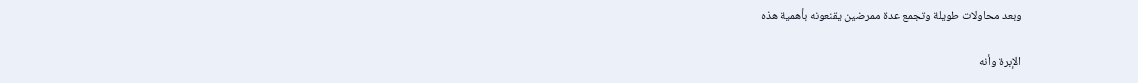وبعد محاولات طويلة وتجمع عدة ممرضين يقنعونه بأهمية هذه

الإبرة وأنه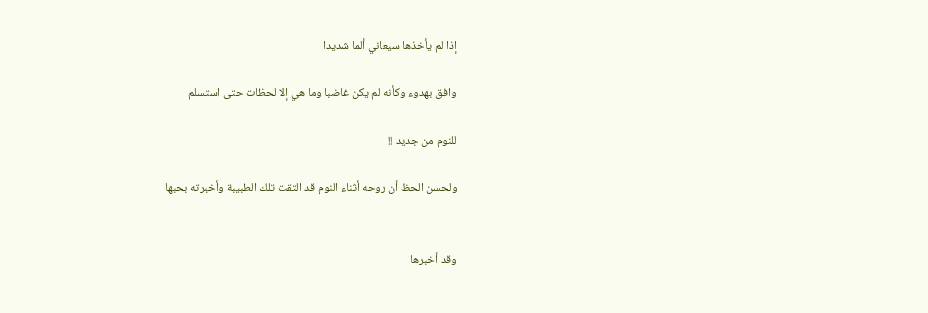إذا لم يأخذها سيعاني ألما شديدا

وافق بهدوء وكأنه لم يكن غاضبا وما هي إلا لحظات حتى استسلم

للنوم من جديد !!

ولحسن الحظ أن روحه أثناء النوم قد التقت تلك الطبيبة وأخبرته بحبها


وقد أخبرها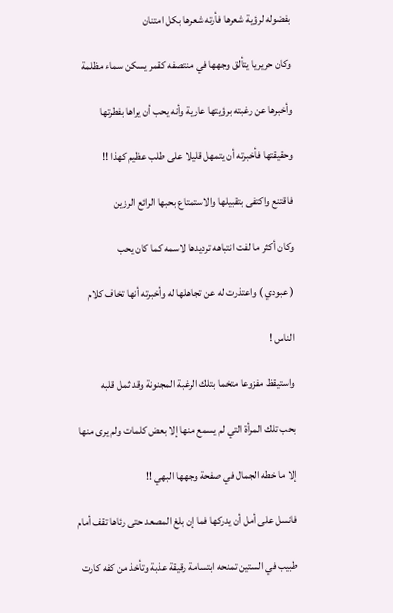بفضوله لرؤية شعرها فأرته شعرها بكل امتنان

وكان حريريا يتألق وجهها في منتصفه كقمر يسكن سماء مظلمة

وأخبرها عن رغبته برؤيتها عارية وأنه يحب أن يراها بفطرتها

وحقيقتها فأخبرته أن يتمهل قليلا على طلب عظيم كهذا !!

فاقتنع واكتفى بتقبيلها والاستمتاع بحبها الرائع الرزين

وكان أكثر ما لفت انتباهه ترديدها لاسمه كما كان يحب

( عبودي ) واعتذرت له عن تجاهلها له وأخبرته أنها تخاف كلام

الناس !

واستيقظ مفزوعا متخما بتلك الرغبة المجنونة وقد ثمل قلبه

بحب تلك المرأة التي لم يسمع منها إلا بعض كلمات ولم يرى منها

إلا ما خطه الجمال في صفحة وجهها البهي !!

فانسل على أمل أن يدركها فما إن بلغ المصعد حتى رئاها تقف أمام

طبيب في الستين تمنحه ابتسامة رقيقة عذبة وتأخذ من كفه كارت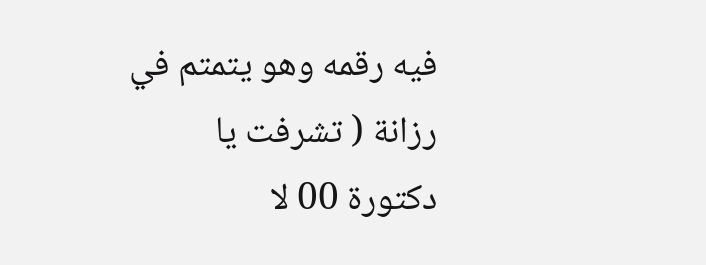فيه رقمه وهو يتمتم في رزانة ( تشرفت يا دكتورة 00 لا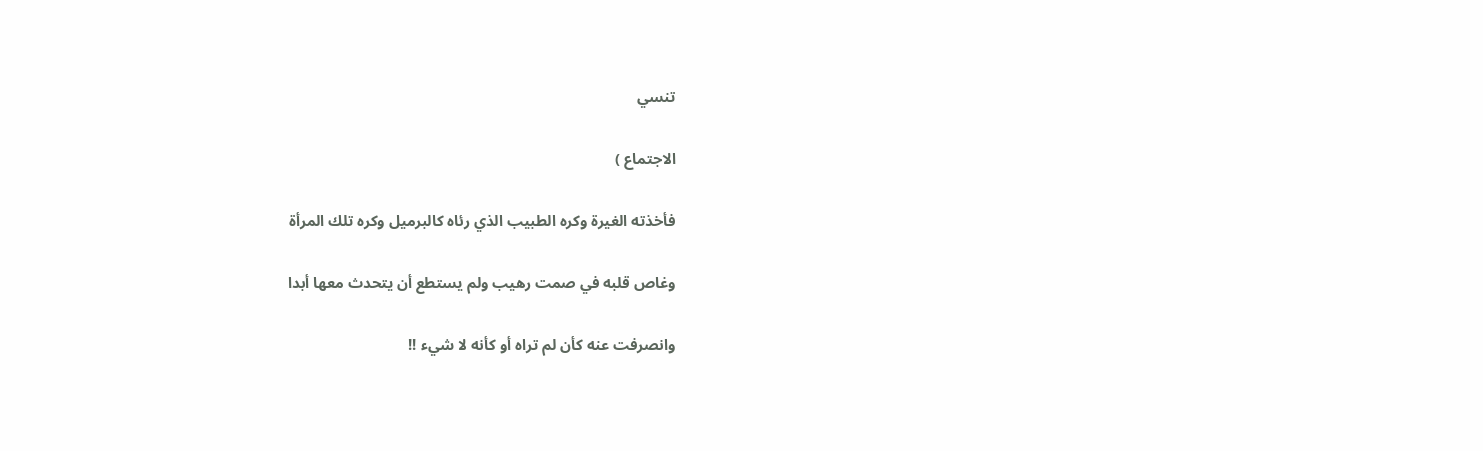تنسي

الاجتماع )

فأخذته الغيرة وكره الطبيب الذي رئاه كالبرميل وكره تلك المرأة

وغاص قلبه في صمت رهيب ولم يستطع أن يتحدث معها أبدا

وانصرفت عنه كأن لم تراه أو كأنه لا شيء !!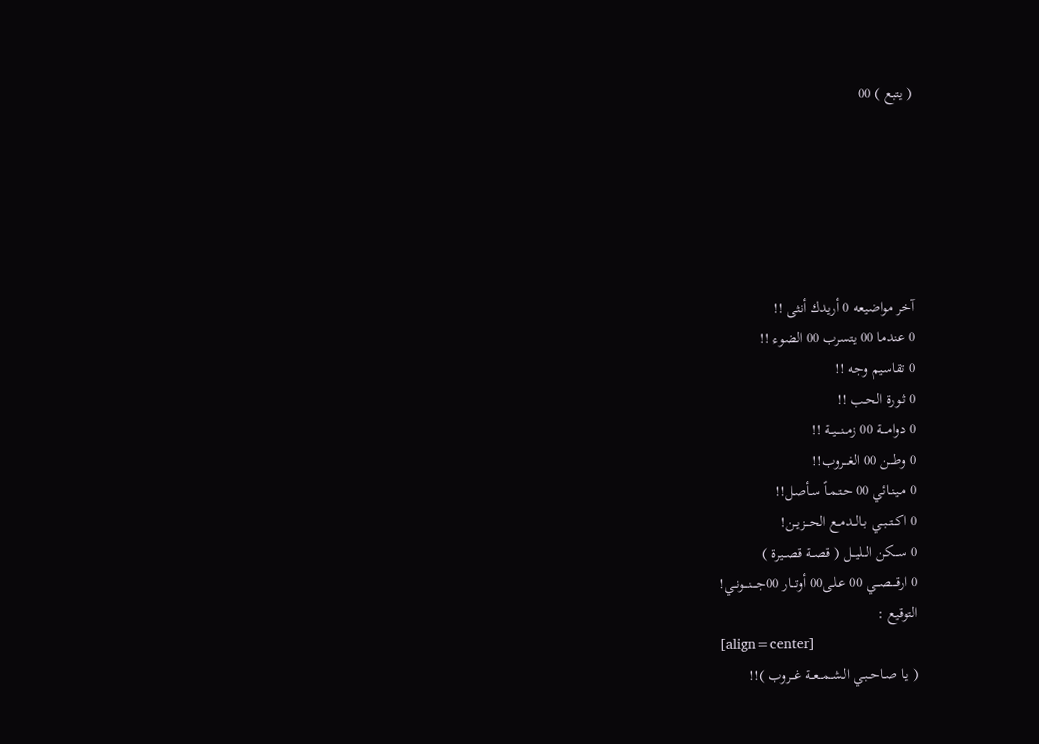( يتبع ) 00






آخر مواضيعه 0 أريدك أنثى !!
0 عندما 00 يتسرب 00 الضوء !!
0 تقاسيم وجه !!
0 ثـورة الحـب !!
0 دوامــــة 00 زمــنـــيــة !!
0 وطـــن 00 الغـــروب!!
0 مـيـنـائي 00 حـتـمـاً سـأصـل!!
0 اكــتــبــي بـالــدمــع الحـــزيــن!
0 ســـكن الــليـــل ( قصــة قصــيرة )
0 ارقــــصـــي 00 عـلـى00 أوتـــار 00جــــنـــونــي!
التوقيع :
[align=center]
( يـا صـاحــبـي الـشــمــعــة غـــروب )!!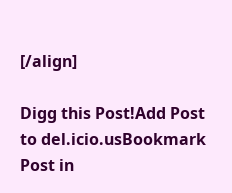[/align]

Digg this Post!Add Post to del.icio.usBookmark Post in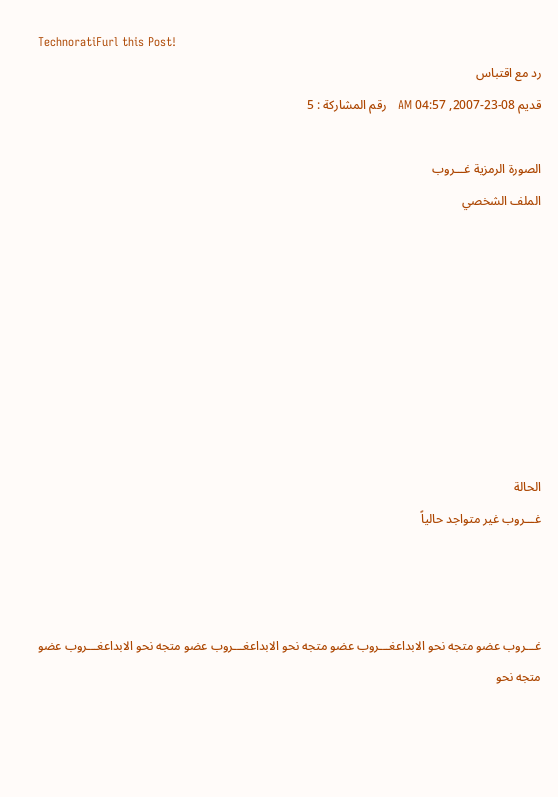TechnoratiFurl this Post!
رد مع اقتباس
قديم 08-23-2007, 04:57 AM   رقم المشاركة : 5

الصورة الرمزية غـــروب
الملف الشخصي








الحالة
غـــروب غير متواجد حالياً



غـــروب عضو متجه نحو الابداعغـــروب عضو متجه نحو الابداعغـــروب عضو متجه نحو الابداعغـــروب عضو متجه نحو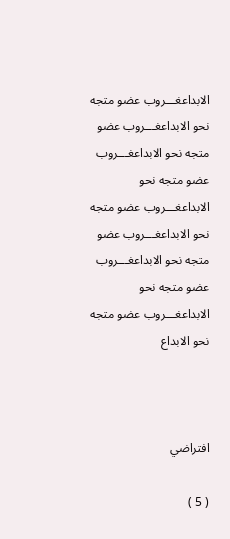الابداعغـــروب عضو متجه نحو الابداعغـــروب عضو متجه نحو الابداعغـــروب عضو متجه نحو الابداعغـــروب عضو متجه نحو الابداعغـــروب عضو متجه نحو الابداعغـــروب عضو متجه نحو الابداعغـــروب عضو متجه نحو الابداع



افتراضي

( 5 )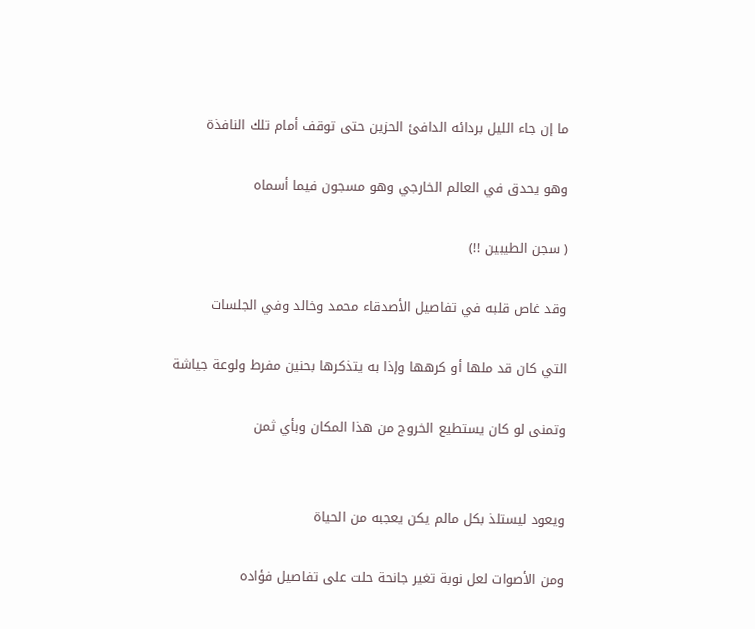ما إن جاء الليل بردائه الدافئ الحزين حتى توقف أمام تلك النافذة

وهو يحدق في العالم الخارجي وهو مسجون فيما أسماه

( سجن الطيبين !!)

وقد غاص قلبه في تفاصيل الأصدقاء محمد وخالد وفي الجلسات

التي كان قد ملها أو كرهها وإذا به يتذكرها بحنين مفرط ولوعة جياشة

وتمنى لو كان يستطيع الخروج من هذا المكان وبأي ثمن


ويعود ليستلذ بكل مالم يكن يعجبه من الحياة

ومن الأصوات لعل نوبة تغير جانحة حلت على تفاصيل فؤاده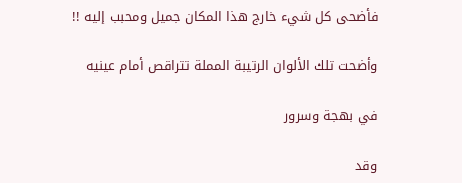فأضحى كل شيء خارج هذا المكان جميل ومحبب إليه !!

وأضحت تلك الألوان الرتيبة المملة تتراقص أمام عينيه

في بهجة وسرور

وقد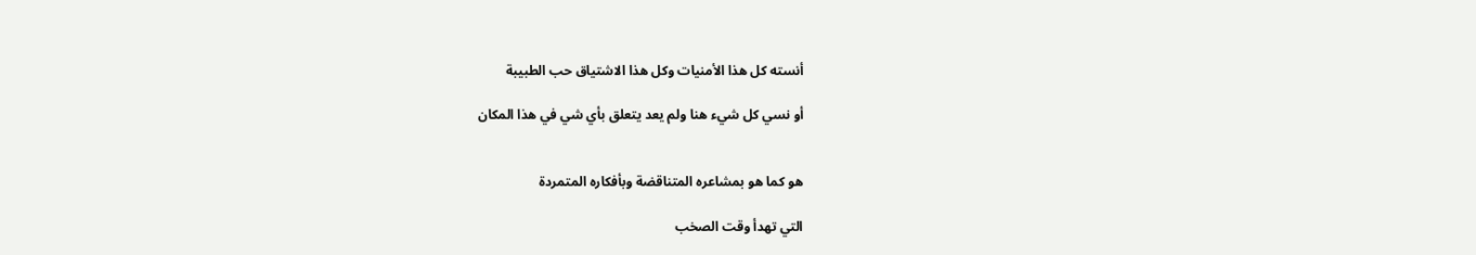أنسته كل هذا الأمنيات وكل هذا الاشتياق حب الطبيبة

أو نسي كل شيء هنا ولم يعد يتعلق بأي شي في هذا المكان


هو كما هو بمشاعره المتناقضة وبأفكاره المتمردة

التي تهدأ وقت الصخب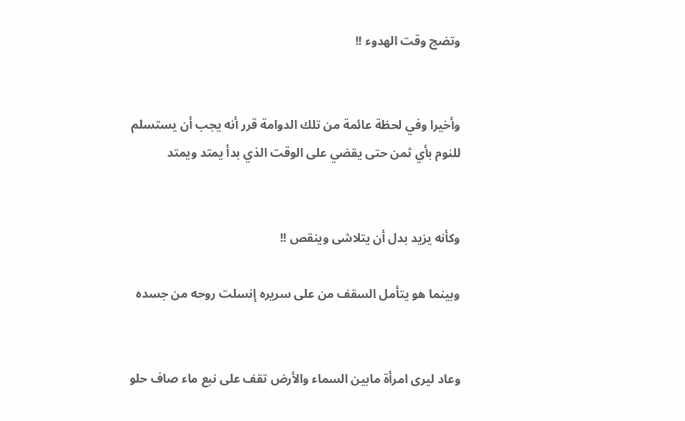وتضج وقت الهدوء !!


وأخيرا وفي لحظة عائمة من تلك الدوامة قرر أنه يجب أن يستسلم للنوم بأي ثمن حتى يقضي على الوقت الذي بدأ يمتد ويمتد


وكأنه يزيد بدل أن يتلاشى وينقص !!

وبينما هو يتأمل السقف من على سريره إنسلت روحه من جسده


وعاد ليرى امرأة مابين السماء والأرض تقف على نبع ماء صاف حلو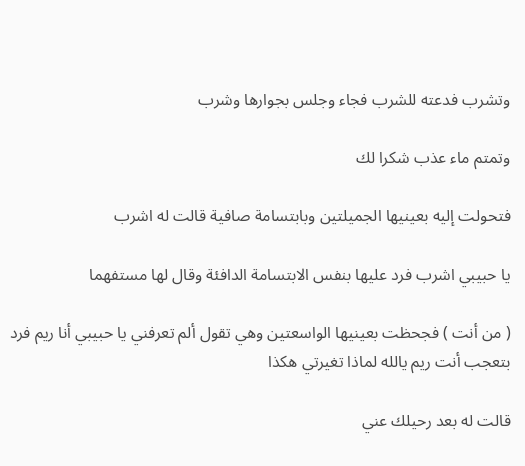وتشرب فدعته للشرب فجاء وجلس بجوارها وشرب

وتمتم ماء عذب شكرا لك

فتحولت إليه بعينيها الجميلتين وبابتسامة صافية قالت له اشرب

يا حبيبي اشرب فرد عليها بنفس الابتسامة الدافئة وقال لها مستفهما

( من أنت ) فجحظت بعينيها الواسعتين وهي تقول ألم تعرفني يا حبيبي أنا ريم فرد بتعجب أنت ريم يالله لماذا تغيرتي هكذا

قالت له بعد رحيلك عني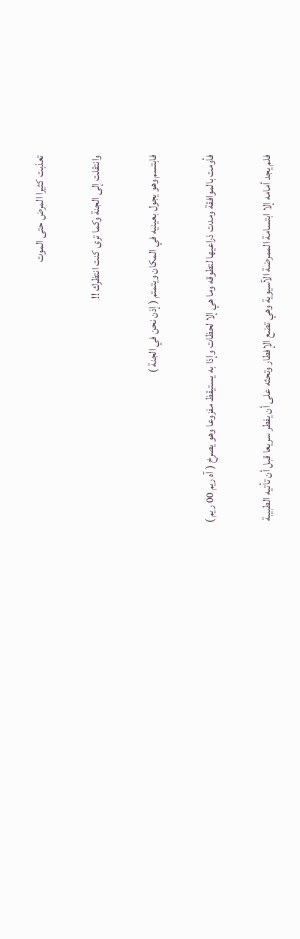تعذبت كثيرا المرض حتى الموت

وانتقلت إلى الجنة وكما ترى كنت انتظرك !!

فابتسم وهو يجول بعينيه في المكان ويتمتم ( إذن نحن في الجنة )

فأومت بالموافقة ومدت ذراعيها لتطوقه وما هي إلا لحظات وإذا به يستيقظ مفزوعا وهو يصرخ ( آه ريم 00 ريم )

فلم يجد أمامه إلا ابتسامة الممرضة الآسيوية وهي تضع الإفطار وتحثه على أن يفطر سريعا قبل أن تأتيه الطبيبة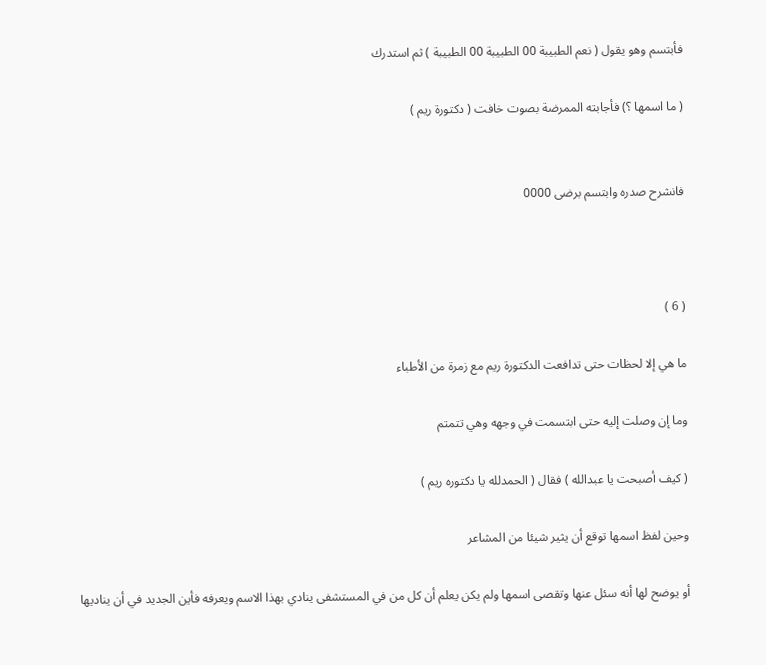فأبتسم وهو يقول ( نعم الطبيبة 00 الطبيبة 00 الطبيبة ) ثم استدرك

( ما اسمها ؟) فأجابته الممرضة بصوت خافت ( دكتورة ريم )


فانشرح صدره وابتسم برضى 0000



( 6 )

ما هي إلا لحظات حتى تدافعت الدكتورة ريم مع زمرة من الأطباء

وما إن وصلت إليه حتى ابتسمت في وجهه وهي تتمتم

( كيف أصبحت يا عبدالله ) فقال ( الحمدلله يا دكتوره ريم )

وحين لفظ اسمها توقع أن يثير شيئا من المشاعر

أو يوضح لها أنه سئل عنها وتقصى اسمها ولم يكن يعلم أن كل من في المستشفى ينادي بهذا الاسم ويعرفه فأين الجديد في أن يناديها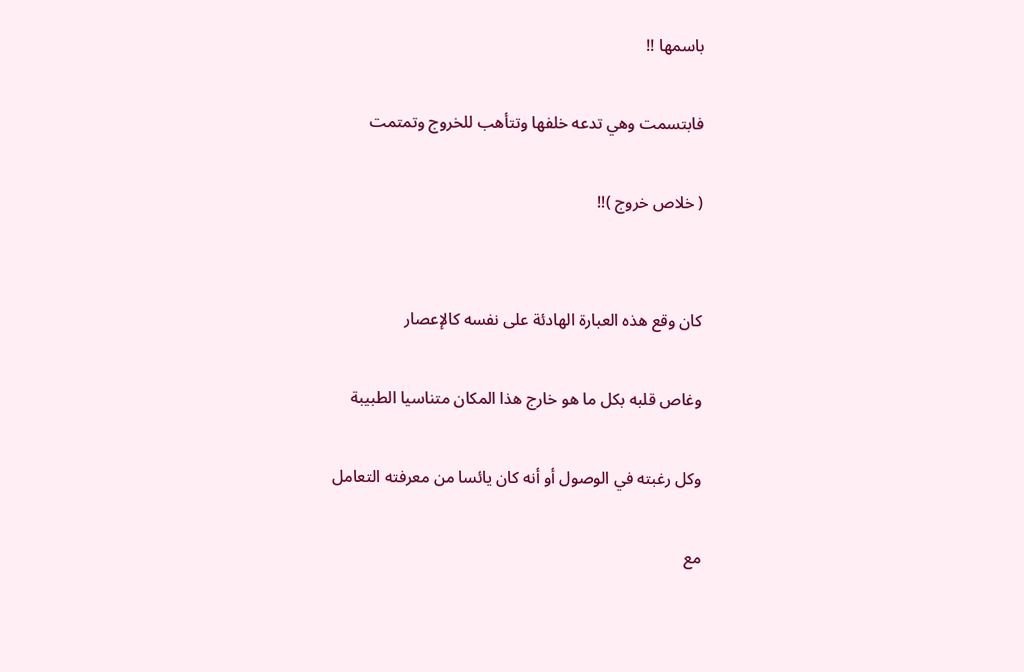باسمها !!

فابتسمت وهي تدعه خلفها وتتأهب للخروج وتمتمت

( خلاص خروج )!!


كان وقع هذه العبارة الهادئة على نفسه كالإعصار

وغاص قلبه بكل ما هو خارج هذا المكان متناسيا الطبيبة

وكل رغبته في الوصول أو أنه كان يائسا من معرفته التعامل

مع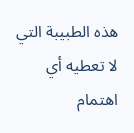هذه الطبيبة التي لا تعطيه أي اهتمام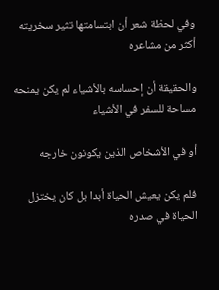وفي لحظة شعر أن ابتسامتها تثير سخريته أكثر من مشاعره

والحقيقة أن إحساسه بالأشياء لم يكن يمنحه مساحة للسفر في الأشياء

أو في الأشخاص الذين يكونون خارجه

فلم يكن يعيش الحياة أبدا بل كان يختزل الحياة في صدره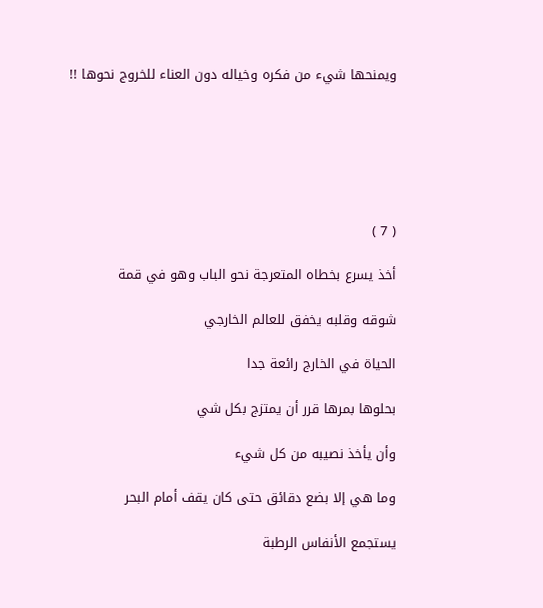ويمنحها شيء من فكره وخياله دون العناء للخروج نحوها !!






( 7 )

أخذ يسرع بخطاه المتعرجة نحو الباب وهو في قمة

شوقه وقلبه يخفق للعالم الخارجي

الحياة في الخارج رائعة جدا

بحلوها بمرها قرر أن يمتزج بكل شي

وأن يأخذ نصيبه من كل شيء

وما هي إلا بضع دقائق حتى كان يقف أمام البحر

يستجمع الأنفاس الرطبة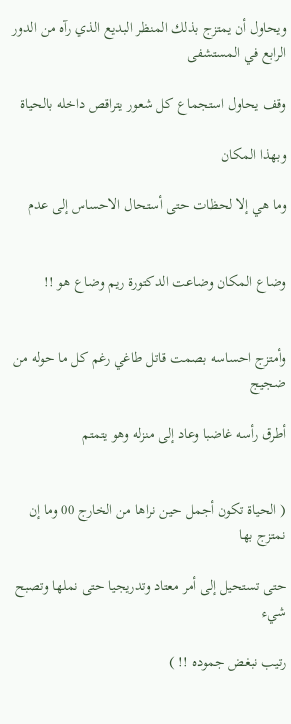ويحاول أن يمتزج بذلك المنظر البديع الذي رآه من الدور الرابع في المستشفى

وقف يحاول استجماع كل شعور يتراقص داخله بالحياة

وبهذا المكان

وما هي إلا لحظات حتى أستحال الاحساس إلى عدم


وضاع المكان وضاعت الدكتورة ريم وضاع هو !!


وأمتزج احساسه بصمت قاتل طاغي رغم كل ما حوله من ضجيج

أطرق رأسه غاضبا وعاد إلى منزله وهو يتمتم


( الحياة تكون أجمل حين نراها من الخارج 00 وما إن نمتزج بها

حتى تستحيل إلى أمر معتاد وتدريجيا حتى نملها وتصبح شيء

رتيب نبغض جموده !! )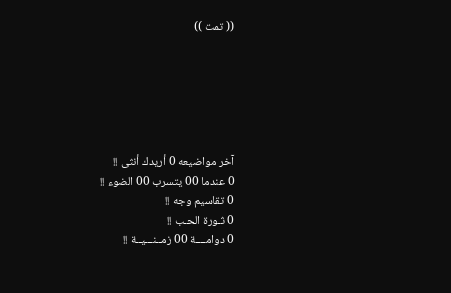(( تمت ))






آخر مواضيعه 0 أريدك أنثى !!
0 عندما 00 يتسرب 00 الضوء !!
0 تقاسيم وجه !!
0 ثـورة الحـب !!
0 دوامــــة 00 زمــنـــيــة !!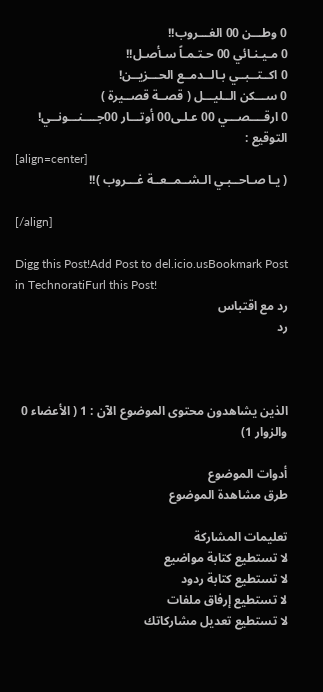0 وطـــن 00 الغـــروب!!
0 مـيـنـائي 00 حـتـمـاً سـأصـل!!
0 اكــتــبــي بـالــدمــع الحـــزيــن!
0 ســـكن الــليـــل ( قصــة قصــيرة )
0 ارقــــصـــي 00 عـلـى00 أوتـــار 00جــــنـــونــي!
التوقيع :
[align=center]
( يـا صـاحــبـي الـشــمــعــة غـــروب )!!

[/align]

Digg this Post!Add Post to del.icio.usBookmark Post in TechnoratiFurl this Post!
رد مع اقتباس
رد



الذين يشاهدون محتوى الموضوع الآن : 1 ( الأعضاء 0 والزوار 1)

أدوات الموضوع
طرق مشاهدة الموضوع

تعليمات المشاركة
لا تستطيع كتابة مواضيع
لا تستطيع كتابة ردود
لا تستطيع إرفاق ملفات
لا تستطيع تعديل مشاركاتك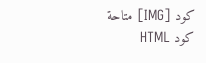كود [IMG] متاحة
كود HTML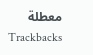معطلة
Trackbacks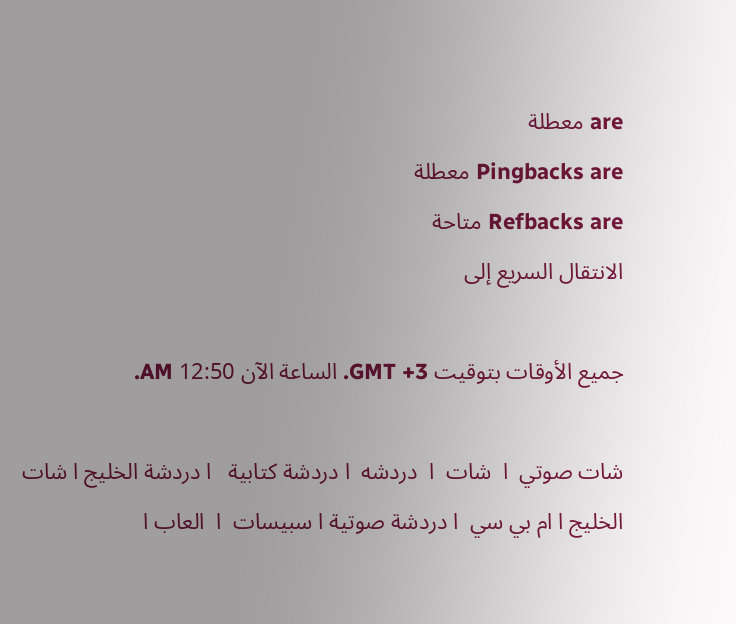are معطلة
Pingbacks are معطلة
Refbacks are متاحة
الانتقال السريع إلى

جميع الأوقات بتوقيت GMT +3. الساعة الآن 12:50 AM.

شات صوتي  ا  شات  ا  دردشه  ا دردشة كتابية   ا دردشة الخليج ا شات الخليج ا ام بي سي  ا دردشة صوتية ا سبيسات  ا  العاب ا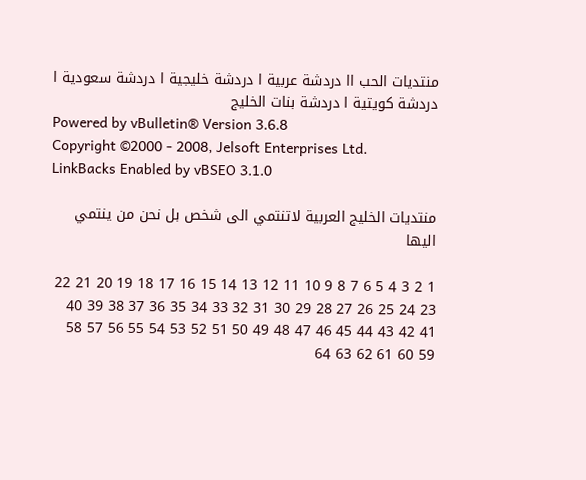منتديات الحب اا دردشة عربية ا دردشة خليجية ا دردشة سعودية ا دردشة كويتية ا دردشة بنات الخليج
Powered by vBulletin® Version 3.6.8
Copyright ©2000 - 2008, Jelsoft Enterprises Ltd.
LinkBacks Enabled by vBSEO 3.1.0

منتديات الخليج العربية لاتنتمي الى شخص بل نحن من ينتمي اليها

1 2 3 4 5 6 7 8 9 10 11 12 13 14 15 16 17 18 19 20 21 22 23 24 25 26 27 28 29 30 31 32 33 34 35 36 37 38 39 40 41 42 43 44 45 46 47 48 49 50 51 52 53 54 55 56 57 58 59 60 61 62 63 64